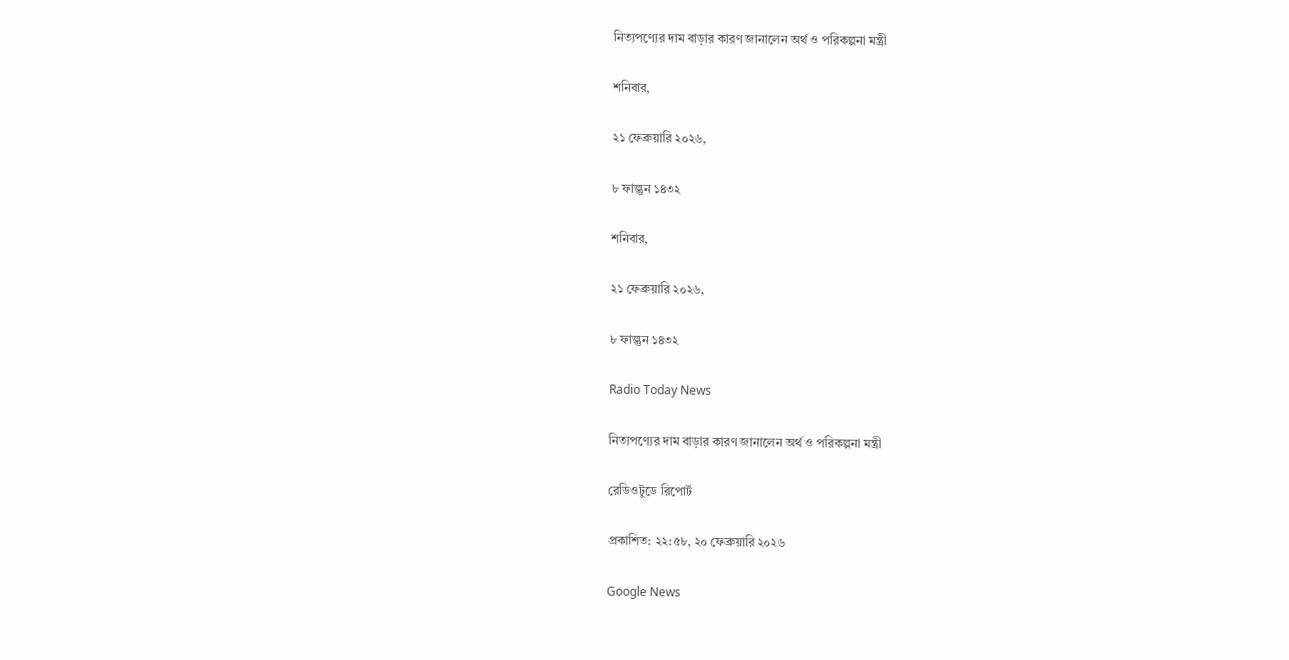নিত্যপণ্যের দাম বাড়ার কারণ জানালেন অর্থ ও পরিকল্পনা মন্ত্রী

শনিবার,

২১ ফেব্রুয়ারি ২০২৬,

৮ ফাল্গুন ১৪৩২

শনিবার,

২১ ফেব্রুয়ারি ২০২৬,

৮ ফাল্গুন ১৪৩২

Radio Today News

নিত্যপণ্যের দাম বাড়ার কারণ জানালেন অর্থ ও পরিকল্পনা মন্ত্রী

রেডিওটুডে রিপোর্ট

প্রকাশিত: ২২:৫৮, ২০ ফেব্রুয়ারি ২০২৬

Google News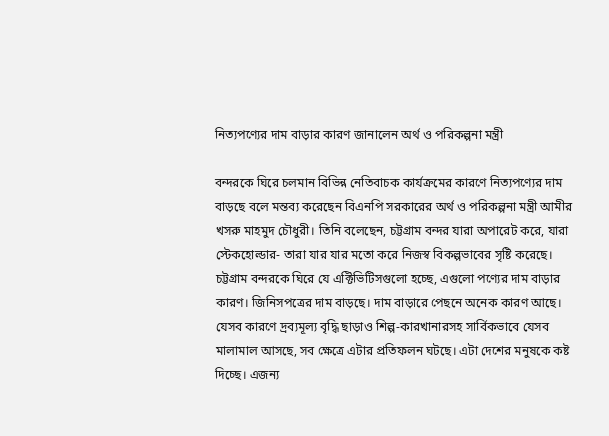নিত্যপণ্যের দাম বাড়ার কারণ জানালেন অর্থ ও পরিকল্পনা মন্ত্রী

বন্দরকে ঘিরে চলমান বিভিন্ন নেতিবাচক কার্যক্রমের কারণে নিত্যপণ্যের দাম বাড়ছে বলে মন্তব্য করেছেন বিএনপি সরকারের অর্থ ও পরিকল্পনা মন্ত্রী আমীর খসরু মাহমুদ চৌধুরী। তিনি বলেছেন, চট্টগ্রাম বন্দর যারা অপারেট করে, যারা স্টেকহোল্ডার- তারা যার যার মতো করে নিজস্ব বিকল্পভাবের সৃষ্টি করেছে। চট্টগ্রাম বন্দরকে ঘিরে যে এক্টিভিটিসগুলো হচ্ছে, এগুলো পণ্যের দাম বাড়ার কারণ। জিনিসপত্রের দাম বাড়ছে। দাম বাড়ারে পেছনে অনেক কারণ আছে। যেসব কারণে দ্রব্যমূল্য বৃদ্ধি ছাড়াও শিল্প-কারখানারসহ সার্বিকভাবে যেসব মালামাল আসছে, সব ক্ষেত্রে এটার প্রতিফলন ঘটছে। এটা দেশের মনুষকে কষ্ট দিচ্ছে। এজন্য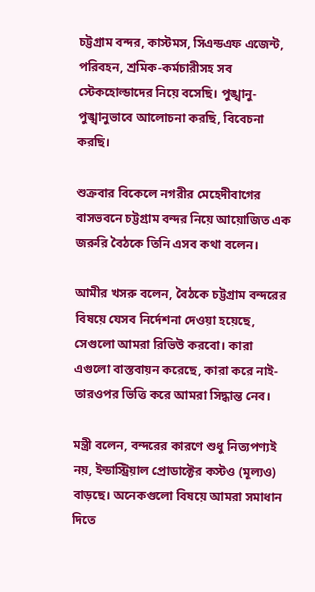চট্টগ্রাম বন্দর, কাস্টমস, সিএন্ডএফ এজেন্ট, পরিবহন, শ্রমিক-কর্মচারীসহ সব স্টেকহোল্ডাদের নিয়ে বসেছি। পুঙ্খানু-পুঙ্খানুভাবে আলোচনা করছি, বিবেচনা করছি।

শুক্রবার বিকেলে নগরীর মেহেদীবাগের বাসভবনে চট্টগ্রাম বন্দর নিয়ে আয়োজিত এক জরুরি বৈঠকে তিনি এসব কথা বলেন।

আমীর খসরু বলেন, বৈঠকে চট্টগ্রাম বন্দরের বিষয়ে যেসব নির্দেশনা দেওয়া হয়েছে, সেগুলো আমরা রিভিউ করবো। কারা এগুলো বাস্তবায়ন করেছে, কারা করে নাই- তারওপর ভিত্তি করে আমরা সিদ্ধান্ত নেব।

মন্ত্রী বলেন, বন্দরের কারণে শুধু নিত্যপণ্যই নয়, ইন্ডাস্ট্রিয়াল প্রোডাক্টের কস্টও (মূল্যও) বাড়ছে। অনেকগুলো বিষয়ে আমরা সমাধান দিতে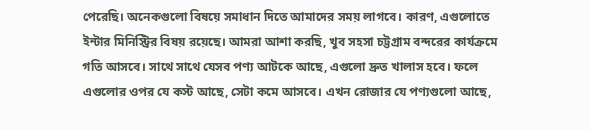পেরেছি। অনেকগুলো বিষয়ে সমাধান দিতে আমাদের সময় লাগবে। কারণ, এগুলোতে ইন্টার মিনিস্ট্রির বিষয় রয়েছে। আমরা আশা করছি, খুব সহসা চট্টগ্রাম বন্দরের কার্যক্রমে গতি আসবে। সাথে সাথে যেসব পণ্য আটকে আছে, এগুলো দ্রুত খালাস হবে। ফলে এগুলোর ওপর যে কস্ট আছে, সেটা কমে আসবে। এখন রোজার যে পণ্যগুলো আছে,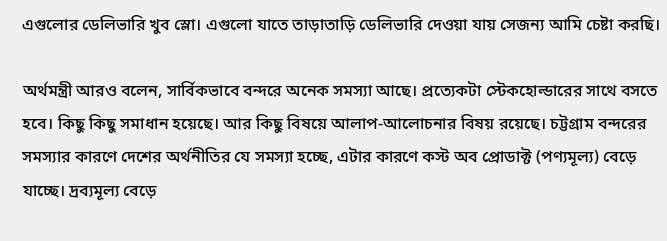এগুলোর ডেলিভারি খুব স্লো। এগুলো যাতে তাড়াতাড়ি ডেলিভারি দেওয়া যায় সেজন্য আমি চেষ্টা করছি।

অর্থমন্ত্রী আরও বলেন, সার্বিকভাবে বন্দরে অনেক সমস্যা আছে। প্রত্যেকটা স্টেকহোল্ডারের সাথে বসতে হবে। কিছু কিছু সমাধান হয়েছে। আর কিছু বিষয়ে আলাপ-আলোচনার বিষয় রয়েছে। চট্টগ্রাম বন্দরের সমস্যার কারণে দেশের অর্থনীতির যে সমস্যা হচ্ছে, এটার কারণে কস্ট অব প্রোডাক্ট (পণ্যমূল্য) বেড়ে যাচ্ছে। দ্রব্যমূল্য বেড়ে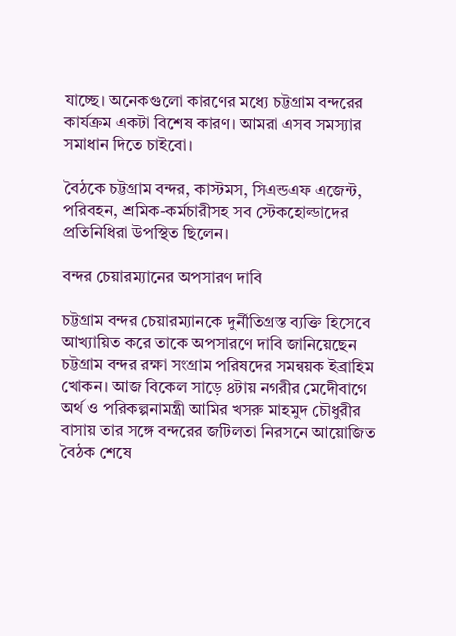যাচ্ছে। অনেকগুলো কারণের মধ্যে চট্টগ্রাম বন্দরের কার্যক্রম একটা বিশেষ কারণ। আমরা এসব সমস্যার সমাধান দিতে চাইবো।

বৈঠকে চট্টগ্রাম বন্দর, কাস্টমস, সিএন্ডএফ এজেন্ট, পরিবহন, শ্রমিক-কর্মচারীসহ সব স্টেকহোল্ডাদের প্রতিনিধিরা উপস্থিত ছিলেন।

বন্দর চেয়ারম্যানের অপসারণ দাবি

চট্টগ্রাম বন্দর চেয়ারম্যানকে দুর্নীতিগ্রস্ত ব্যক্তি হিসেবে আখ্যায়িত করে তাকে অপসারণে দাবি জানিয়েছেন চট্টগ্রাম বন্দর রক্ষা সংগ্রাম পরিষদের সমন্বয়ক ইব্রাহিম খোকন। আজ বিকেল সাড়ে ৪টায় নগরীর মেদেীবাগে অর্থ ও পরিকল্পনামন্ত্রী আমির খসরু মাহমুদ চৌধুরীর বাসায় তার সঙ্গে বন্দরের জটিলতা নিরসনে আয়োজিত বৈঠক শেষে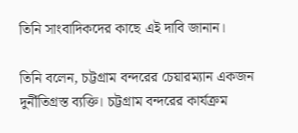তিনি সাংবাদিকদের কাছে এই দাবি জানান।

তিনি বলেন, চট্টগ্রাম বন্দরের চেয়ারম্যান একজন দুর্নীতিগ্রস্ত ব্যক্তি। চট্টগ্রাম বন্দরের কার্যক্রম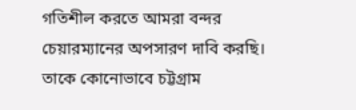গতিশীল করতে আমরা বন্দর চেয়ারম্যানের অপসারণ দাবি করছি। তাকে কোনোভাবে চট্টগ্রাম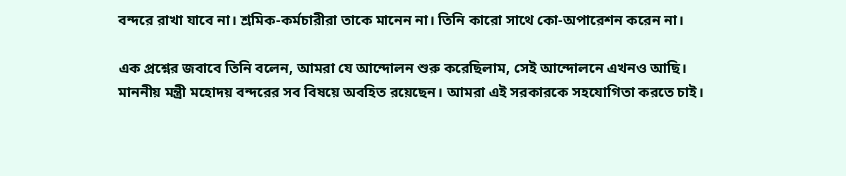বন্দরে রাখা যাবে না। শ্রমিক-কর্মচারীরা তাকে মানেন না। তিনি কারো সাথে কো-অপারেশন করেন না।

এক প্রশ্নের জবাবে তিনি বলেন, আমরা যে আন্দোলন শুরু করেছিলাম, সেই আন্দোলনে এখনও আছি। মাননীয় মন্ত্রী মহোদয় বন্দরের সব বিষয়ে অবহিত রয়েছেন। আমরা এই সরকারকে সহযোগিতা করতে চাই।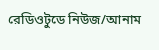রেডিওটুডে নিউজ/আনাম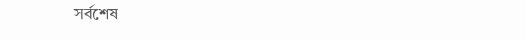সর্বশেষ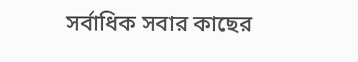সর্বাধিক সবার কাছের